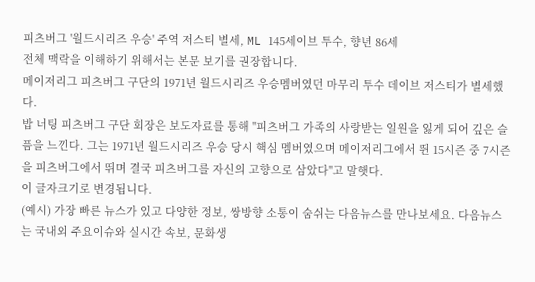피츠버그 '월드시리즈 우승' 주역 저스티 별세, ML 145세이브 투수, 향년 86세
전체 맥락을 이해하기 위해서는 본문 보기를 권장합니다.
메이저리그 피츠버그 구단의 1971년 월드시리즈 우승멤버였던 마무리 투수 데이브 저스티가 별세했다.
밥 너팅 피츠버그 구단 회장은 보도자료를 통해 "피츠버그 가족의 사랑받는 일원을 잃게 되어 깊은 슬픔을 느낀다. 그는 1971년 월드시리즈 우승 당시 핵심 멤버였으며 메이저리그에서 뛴 15시즌 중 7시즌을 피츠버그에서 뛰며 결국 피츠버그를 자신의 고향으로 삼았다"고 말햇다.
이 글자크기로 변경됩니다.
(예시) 가장 빠른 뉴스가 있고 다양한 정보, 쌍방향 소통이 숨쉬는 다음뉴스를 만나보세요. 다음뉴스는 국내외 주요이슈와 실시간 속보, 문화생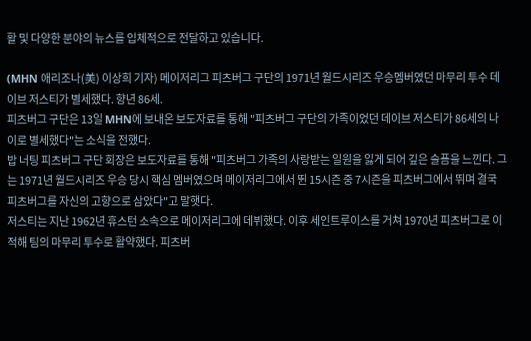활 및 다양한 분야의 뉴스를 입체적으로 전달하고 있습니다.

(MHN 애리조나(美) 이상희 기자) 메이저리그 피츠버그 구단의 1971년 월드시리즈 우승멤버였던 마무리 투수 데이브 저스티가 별세했다. 향년 86세.
피츠버그 구단은 13일 MHN에 보내온 보도자료를 통해 "피츠버그 구단의 가족이었던 데이브 저스티가 86세의 나이로 별세했다"는 소식을 전했다.
밥 너팅 피츠버그 구단 회장은 보도자료를 통해 "피츠버그 가족의 사랑받는 일원을 잃게 되어 깊은 슬픔을 느낀다. 그는 1971년 월드시리즈 우승 당시 핵심 멤버였으며 메이저리그에서 뛴 15시즌 중 7시즌을 피츠버그에서 뛰며 결국 피츠버그를 자신의 고향으로 삼았다"고 말햇다.
저스티는 지난 1962년 휴스턴 소속으로 메이저리그에 데뷔했다. 이후 세인트루이스를 거쳐 1970년 피츠버그로 이적해 팀의 마무리 투수로 활약했다. 피츠버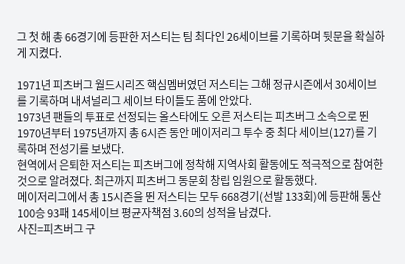그 첫 해 총 66경기에 등판한 저스티는 팀 최다인 26세이브를 기록하며 뒷문을 확실하게 지켰다.

1971년 피츠버그 월드시리즈 핵심멤버였던 저스티는 그해 정규시즌에서 30세이브를 기록하며 내셔널리그 세이브 타이틀도 품에 안았다.
1973년 팬들의 투표로 선정되는 올스타에도 오른 저스티는 피츠버그 소속으로 뛴 1970년부터 1975년까지 총 6시즌 동안 메이저리그 투수 중 최다 세이브(127)를 기록하며 전성기를 보냈다.
현역에서 은퇴한 저스티는 피츠버그에 정착해 지역사회 활동에도 적극적으로 참여한 것으로 알려졌다. 최근까지 피츠버그 동문회 창립 임원으로 활동했다.
메이저리그에서 총 15시즌을 뛴 저스티는 모두 668경기(선발 133회)에 등판해 통산 100승 93패 145세이브 평균자책점 3.60의 성적을 남겼다.
사진=피츠버그 구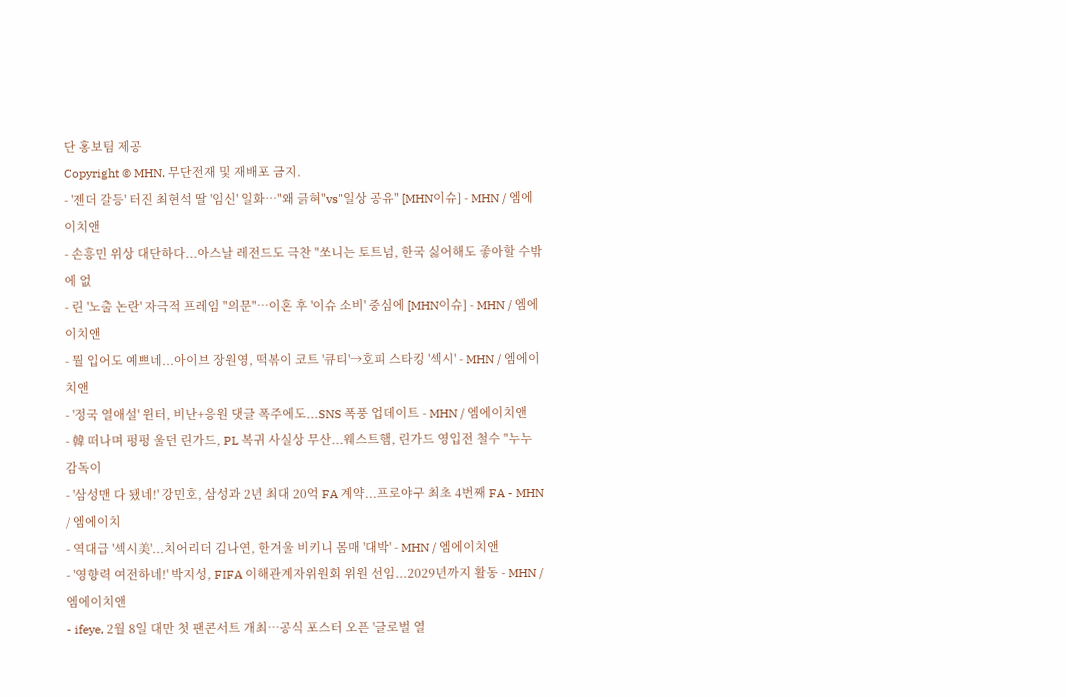단 홍보팀 제공
Copyright © MHN. 무단전재 및 재배포 금지.
- '젠더 갈등' 터진 최현석 딸 '임신' 일화…"왜 긁혀"vs"일상 공유" [MHN이슈] - MHN / 엠에이치앤
- 손흥민 위상 대단하다...아스날 레전드도 극찬 "쏘니는 토트넘, 한국 싫어해도 좋아할 수밖에 없
- 린 '노출 논란' 자극적 프레임 "의문"…이혼 후 '이슈 소비' 중심에 [MHN이슈] - MHN / 엠에이치앤
- 뭘 입어도 예쁘네...아이브 장원영, 떡볶이 코트 '큐티'→호피 스타킹 '섹시' - MHN / 엠에이치앤
- '정국 열애설' 윈터, 비난+응원 댓글 폭주에도...SNS 폭풍 업데이트 - MHN / 엠에이치앤
- 韓 떠나며 펑펑 울던 린가드, PL 복귀 사실상 무산...웨스트햄, 린가드 영입전 철수 "누누 감독이
- '삼성맨 다 됐네!' 강민호, 삼성과 2년 최대 20억 FA 계약...프로야구 최초 4번째 FA - MHN / 엠에이치
- 역대급 '섹시美'...치어리더 김나연, 한겨울 비키니 몸매 '대박' - MHN / 엠에이치앤
- '영향력 여전하네!' 박지성, FIFA 이해관계자위원회 위원 선임...2029년까지 활동 - MHN / 엠에이치앤
- ifeye, 2월 8일 대만 첫 팬콘서트 개최…공식 포스터 오픈 '글로벌 열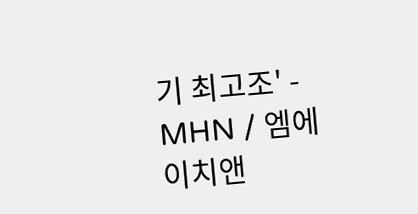기 최고조' - MHN / 엠에이치앤